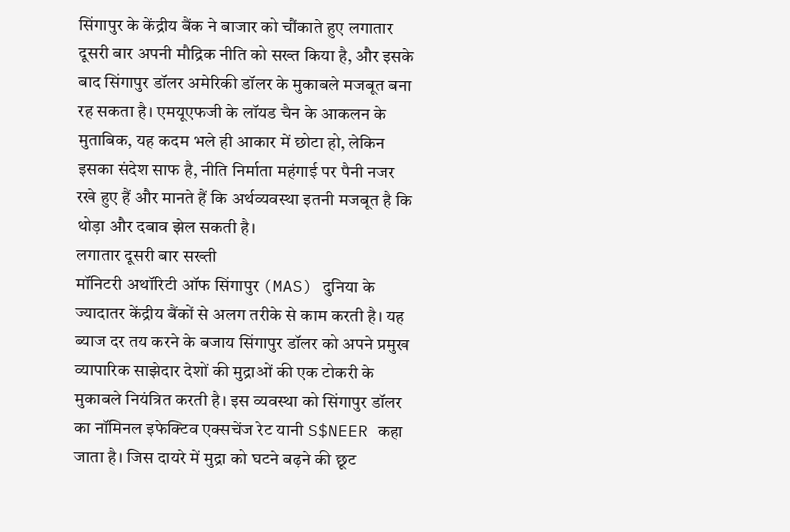सिंगापुर के केंद्रीय बैंक ने बाजार को चौंकाते हुए लगातार दूसरी बार अपनी मौद्रिक नीति को सख्त किया है, और इसके बाद सिंगापुर डॉलर अमेरिकी डॉलर के मुकाबले मजबूत बना रह सकता है। एमयूएफजी के लॉयड चैन के आकलन के मुताबिक, यह कदम भले ही आकार में छोटा हो, लेकिन इसका संदेश साफ है, नीति निर्माता महंगाई पर पैनी नजर रखे हुए हैं और मानते हैं कि अर्थव्यवस्था इतनी मजबूत है कि थोड़ा और दबाव झेल सकती है।
लगातार दूसरी बार सख्ती
मॉनिटरी अथॉरिटी ऑफ सिंगापुर (MAS) दुनिया के ज्यादातर केंद्रीय बैंकों से अलग तरीके से काम करती है। यह ब्याज दर तय करने के बजाय सिंगापुर डॉलर को अपने प्रमुख व्यापारिक साझेदार देशों की मुद्राओं की एक टोकरी के मुकाबले नियंत्रित करती है। इस व्यवस्था को सिंगापुर डॉलर का नॉमिनल इफेक्टिव एक्सचेंज रेट यानी S$NEER कहा जाता है। जिस दायरे में मुद्रा को घटने बढ़ने की छूट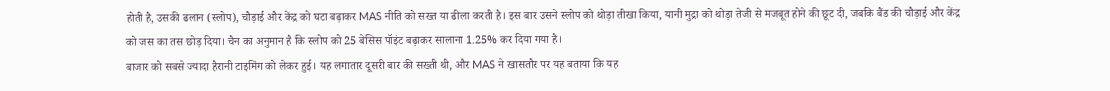होती है, उसकी ढलान (स्लोप), चौड़ाई और केंद्र को घटा बढ़ाकर MAS नीति को सख्त या ढीला करती है। इस बार उसने स्लोप को थोड़ा तीखा किया, यानी मुद्रा को थोड़ा तेजी से मजबूत होने की छूट दी, जबकि बैंड की चौड़ाई और केंद्र को जस का तस छोड़ दिया। चैन का अनुमान है कि स्लोप को 25 बेसिस पॉइंट बढ़ाकर सालाना 1.25% कर दिया गया है।
बाजार को सबसे ज्यादा हैरानी टाइमिंग को लेकर हुई। यह लगातार दूसरी बार की सख्ती थी, और MAS ने खासतौर पर यह बताया कि यह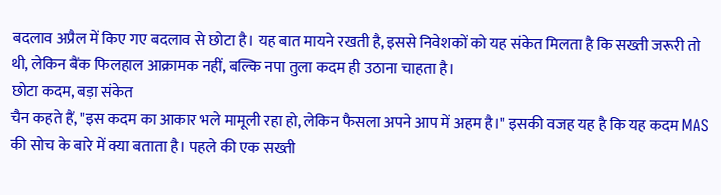बदलाव अप्रैल में किए गए बदलाव से छोटा है। यह बात मायने रखती है, इससे निवेशकों को यह संकेत मिलता है कि सख्ती जरूरी तो थी, लेकिन बैंक फिलहाल आक्रामक नहीं, बल्कि नपा तुला कदम ही उठाना चाहता है।
छोटा कदम, बड़ा संकेत
चैन कहते हैं, "इस कदम का आकार भले मामूली रहा हो, लेकिन फैसला अपने आप में अहम है।" इसकी वजह यह है कि यह कदम MAS की सोच के बारे में क्या बताता है। पहले की एक सख्ती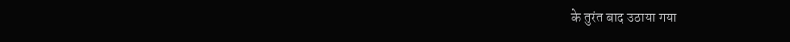के तुरंत बाद उठाया गया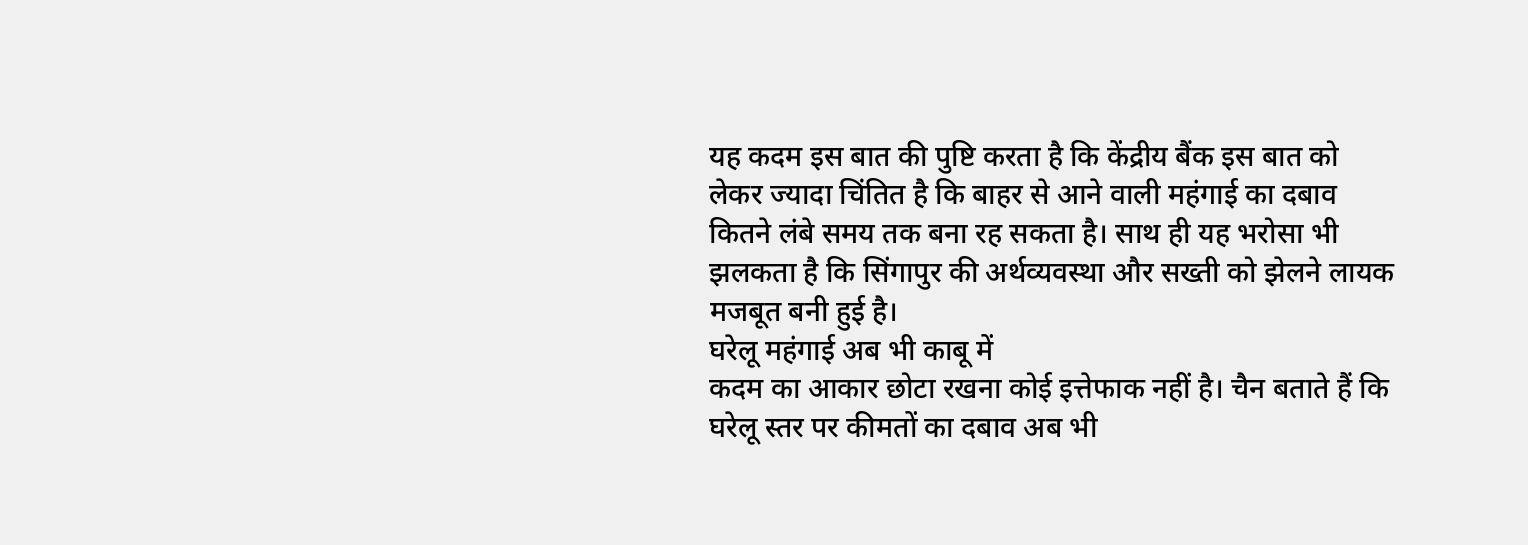यह कदम इस बात की पुष्टि करता है कि केंद्रीय बैंक इस बात को लेकर ज्यादा चिंतित है कि बाहर से आने वाली महंगाई का दबाव कितने लंबे समय तक बना रह सकता है। साथ ही यह भरोसा भी झलकता है कि सिंगापुर की अर्थव्यवस्था और सख्ती को झेलने लायक मजबूत बनी हुई है।
घरेलू महंगाई अब भी काबू में
कदम का आकार छोटा रखना कोई इत्तेफाक नहीं है। चैन बताते हैं कि घरेलू स्तर पर कीमतों का दबाव अब भी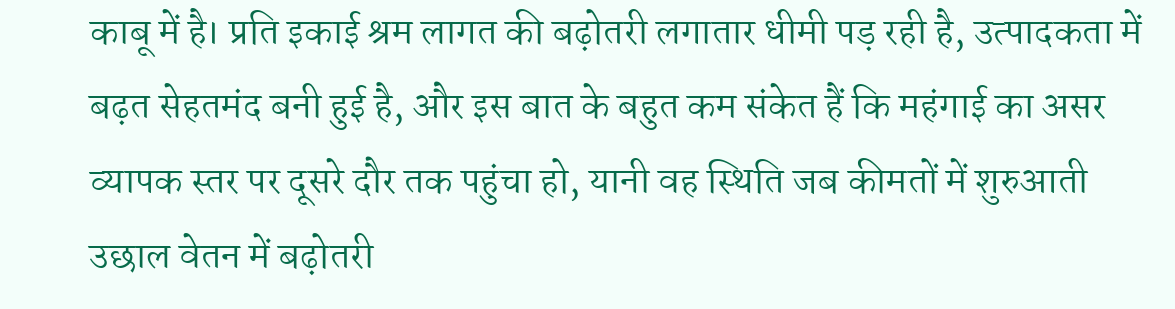काबू में है। प्रति इकाई श्रम लागत की बढ़ोतरी लगातार धीमी पड़ रही है, उत्पादकता में बढ़त सेहतमंद बनी हुई है, और इस बात के बहुत कम संकेत हैं कि महंगाई का असर व्यापक स्तर पर दूसरे दौर तक पहुंचा हो, यानी वह स्थिति जब कीमतों में शुरुआती उछाल वेतन में बढ़ोतरी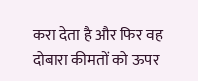करा देता है और फिर वह दोबारा कीमतों को ऊपर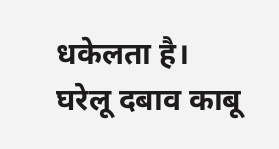धकेलता है। घरेलू दबाव काबू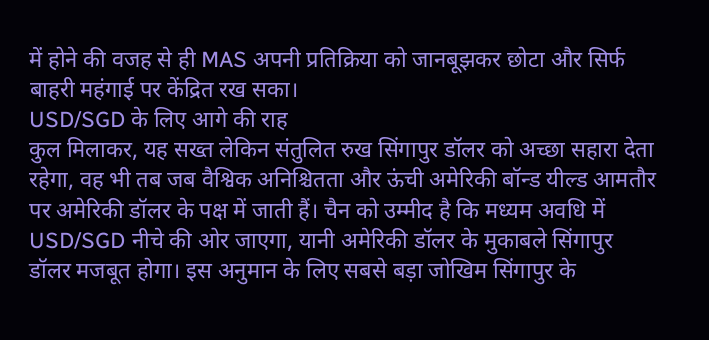में होने की वजह से ही MAS अपनी प्रतिक्रिया को जानबूझकर छोटा और सिर्फ बाहरी महंगाई पर केंद्रित रख सका।
USD/SGD के लिए आगे की राह
कुल मिलाकर, यह सख्त लेकिन संतुलित रुख सिंगापुर डॉलर को अच्छा सहारा देता रहेगा, वह भी तब जब वैश्विक अनिश्चितता और ऊंची अमेरिकी बॉन्ड यील्ड आमतौर पर अमेरिकी डॉलर के पक्ष में जाती हैं। चैन को उम्मीद है कि मध्यम अवधि में USD/SGD नीचे की ओर जाएगा, यानी अमेरिकी डॉलर के मुकाबले सिंगापुर डॉलर मजबूत होगा। इस अनुमान के लिए सबसे बड़ा जोखिम सिंगापुर के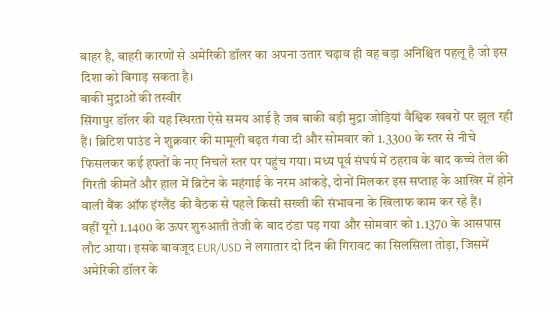बाहर है, बाहरी कारणों से अमेरिकी डॉलर का अपना उतार चढ़ाव ही वह बड़ा अनिश्चित पहलू है जो इस दिशा को बिगाड़ सकता है।
बाकी मुद्राओं की तस्वीर
सिंगापुर डॉलर की यह स्थिरता ऐसे समय आई है जब बाकी बड़ी मुद्रा जोड़ियां वैश्विक खबरों पर झूल रही हैं। ब्रिटिश पाउंड ने शुक्रवार की मामूली बढ़त गंवा दी और सोमवार को 1.3300 के स्तर से नीचे फिसलकर कई हफ्तों के नए निचले स्तर पर पहुंच गया। मध्य पूर्व संघर्ष में ठहराव के बाद कच्चे तेल की गिरती कीमतें और हाल में ब्रिटेन के महंगाई के नरम आंकड़े, दोनों मिलकर इस सप्ताह के आखिर में होने वाली बैंक ऑफ इंग्लैंड की बैठक से पहले किसी सख्ती की संभावना के खिलाफ काम कर रहे हैं।
वहीं यूरो 1.1400 के ऊपर शुरुआती तेजी के बाद ठंडा पड़ गया और सोमवार को 1.1370 के आसपास लौट आया। इसके बावजूद EUR/USD ने लगातार दो दिन की गिरावट का सिलसिला तोड़ा, जिसमें अमेरिकी डॉलर के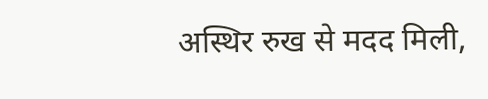अस्थिर रुख से मदद मिली,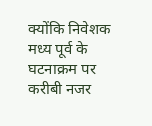क्योंकि निवेशक मध्य पूर्व के घटनाक्रम पर करीबी नजर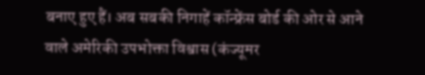बनाए हुए हैं। अब सबकी निगाहें कॉन्फ्रेंस बोर्ड की ओर से आने वाले अमेरिकी उपभोक्ता विश्वास (कंज्यूमर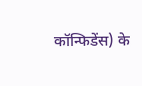कॉन्फिडेंस) के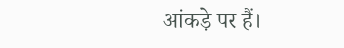आंकड़े पर हैं।